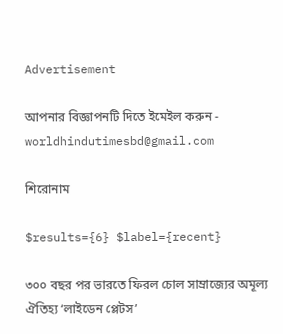Advertisement

আপনার বিজ্ঞাপনটি দিতে ইমেইল করুন - worldhindutimesbd@gmail.com

শিরোনাম

$results={6} $label={recent}

৩০০ বছর পর ভারতে ফিরল চোল সাম্রাজ্যের অমূল্য ঐতিহ্য ‘লাইডেন প্লেটস’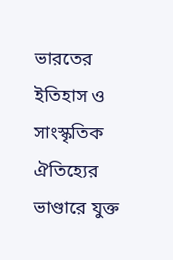ভারতের ইতিহাস ও সাংস্কৃতিক ঐতিহ্যের ভাণ্ডারে যুক্ত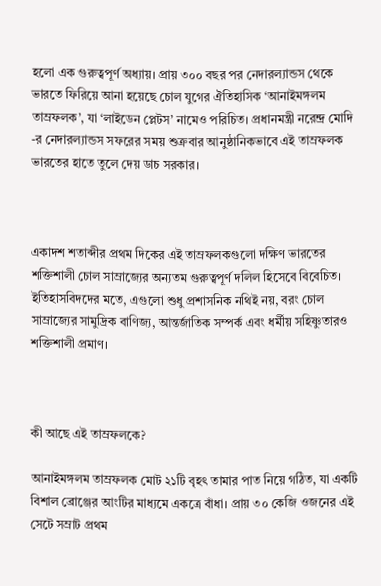হলো এক গুরুত্বপূর্ণ অধ্যায়। প্রায় ৩০০ বছর পর নেদারল্যান্ডস থেকে ভারতে ফিরিয়ে আনা হয়েছে চোল যুগের ঐতিহাসিক ‘আনাইমঙ্গলম তাম্রফলক’, যা ‘লাইডেন প্লেটস’ নামেও পরিচিত। প্রধানমন্ত্রী নরেন্দ্র মোদি -র নেদারল্যান্ডস সফরের সময় শুক্রবার আনুষ্ঠানিকভাবে এই তাম্রফলক ভারতের হাতে তুলে দেয় ডাচ সরকার।



একাদশ শতাব্দীর প্রথম দিকের এই তাম্রফলকগুলো দক্ষিণ ভারতের শক্তিশালী চোল সাম্রাজ্যের অন্যতম গুরুত্বপূর্ণ দলিল হিসেবে বিবেচিত। ইতিহাসবিদদের মতে, এগুলো শুধু প্রশাসনিক নথিই নয়, বরং চোল সাম্রাজ্যের সামুদ্রিক বাণিজ্য, আন্তর্জাতিক সম্পর্ক এবং ধর্মীয় সহিষ্ণুতারও শক্তিশালী প্রমাণ।



কী আছে এই তাম্রফলকে?

আনাইমঙ্গলম তাম্রফলক মোট ২১টি বৃহৎ তামার পাত নিয়ে গঠিত, যা একটি বিশাল ব্রোঞ্জের আংটির মাধ্যমে একত্রে বাঁধা। প্রায় ৩০ কেজি ওজনের এই সেটে সম্রাট প্রথম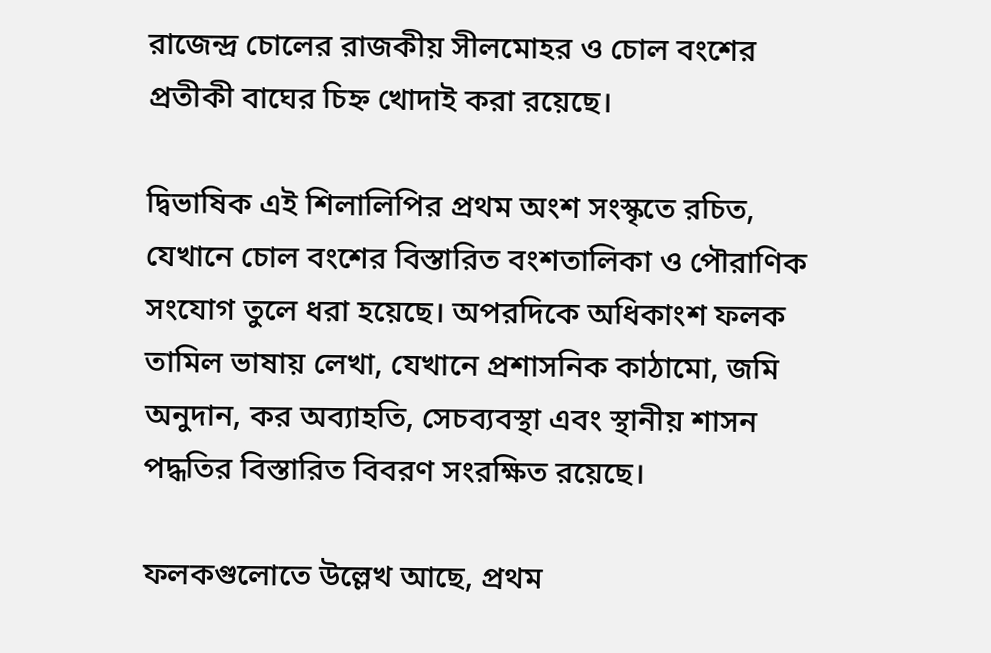রাজেন্দ্র চোলের রাজকীয় সীলমোহর ও চোল বংশের প্রতীকী বাঘের চিহ্ন খোদাই করা রয়েছে।

দ্বিভাষিক এই শিলালিপির প্রথম অংশ সংস্কৃতে রচিত, যেখানে চোল বংশের বিস্তারিত বংশতালিকা ও পৌরাণিক সংযোগ তুলে ধরা হয়েছে। অপরদিকে অধিকাংশ ফলক তামিল ভাষায় লেখা, যেখানে প্রশাসনিক কাঠামো, জমি অনুদান, কর অব্যাহতি, সেচব্যবস্থা এবং স্থানীয় শাসন পদ্ধতির বিস্তারিত বিবরণ সংরক্ষিত রয়েছে।

ফলকগুলোতে উল্লেখ আছে, প্রথম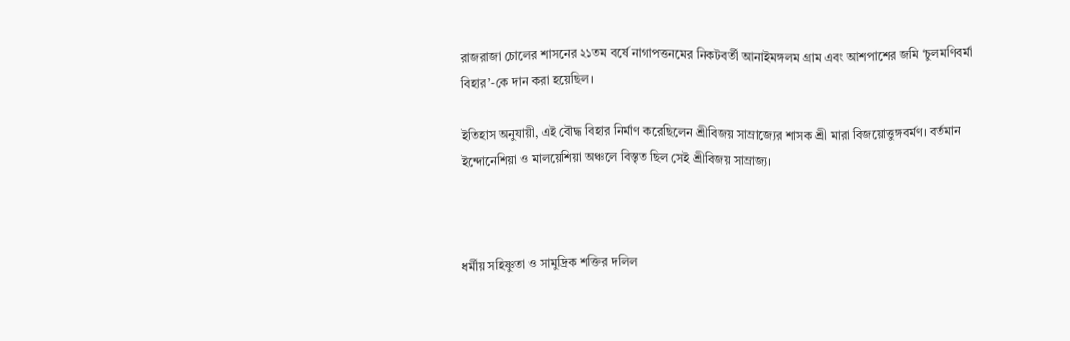রাজরাজা চোলের শাসনের ২১তম বর্ষে নাগাপত্তনমের নিকটবর্তী আনাইমঙ্গলম গ্রাম এবং আশপাশের জমি ‘চুলমণিবর্মা বিহার’-কে দান করা হয়েছিল।

ইতিহাস অনুযায়ী, এই বৌদ্ধ বিহার নির্মাণ করেছিলেন শ্রীবিজয় সাম্রাজ্যের শাসক শ্রী মারা বিজয়োত্তুঙ্গবর্মণ। বর্তমান ইন্দোনেশিয়া ও মালয়েশিয়া অঞ্চলে বিস্তৃত ছিল সেই শ্রীবিজয় সাম্রাজ্য।



ধর্মীয় সহিষ্ণুতা ও সামুদ্রিক শক্তির দলিল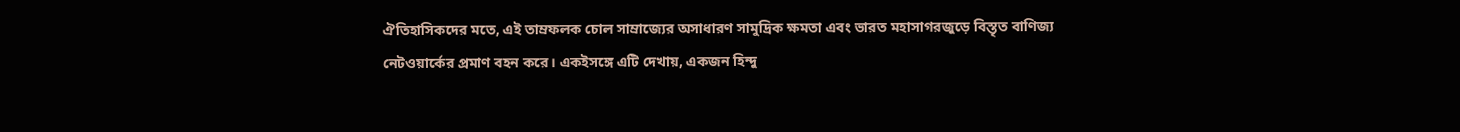ঐতিহাসিকদের মতে, এই তাম্রফলক চোল সাম্রাজ্যের অসাধারণ সামুদ্রিক ক্ষমতা এবং ভারত মহাসাগরজুড়ে বিস্তৃত বাণিজ্য নেটওয়ার্কের প্রমাণ বহন করে। একইসঙ্গে এটি দেখায়, একজন হিন্দু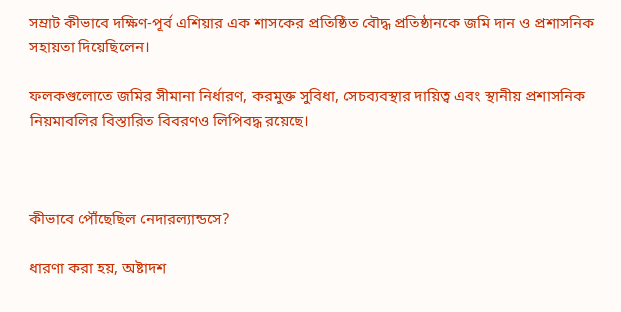সম্রাট কীভাবে দক্ষিণ-পূর্ব এশিয়ার এক শাসকের প্রতিষ্ঠিত বৌদ্ধ প্রতিষ্ঠানকে জমি দান ও প্রশাসনিক সহায়তা দিয়েছিলেন।

ফলকগুলোতে জমির সীমানা নির্ধারণ, করমুক্ত সুবিধা, সেচব্যবস্থার দায়িত্ব এবং স্থানীয় প্রশাসনিক নিয়মাবলির বিস্তারিত বিবরণও লিপিবদ্ধ রয়েছে।



কীভাবে পৌঁছেছিল নেদারল্যান্ডসে?

ধারণা করা হয়, অষ্টাদশ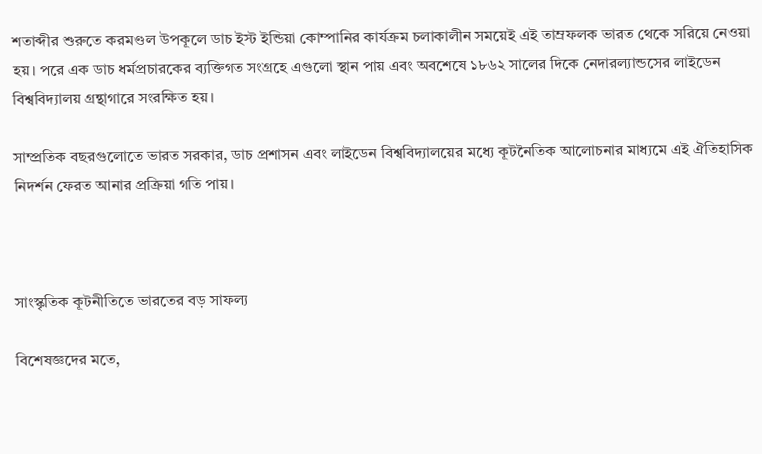শতাব্দীর শুরুতে করমণ্ডল উপকূলে ডাচ ইস্ট ইন্ডিয়া কোম্পানির কার্যক্রম চলাকালীন সময়েই এই তাম্রফলক ভারত থেকে সরিয়ে নেওয়া হয়। পরে এক ডাচ ধর্মপ্রচারকের ব্যক্তিগত সংগ্রহে এগুলো স্থান পায় এবং অবশেষে ১৮৬২ সালের দিকে নেদারল্যান্ডসের লাইডেন বিশ্ববিদ্যালয় গ্রন্থাগারে সংরক্ষিত হয়।

সাম্প্রতিক বছরগুলোতে ভারত সরকার, ডাচ প্রশাসন এবং লাইডেন বিশ্ববিদ্যালয়ের মধ্যে কূটনৈতিক আলোচনার মাধ্যমে এই ঐতিহাসিক নিদর্শন ফেরত আনার প্রক্রিয়া গতি পায়।



সাংস্কৃতিক কূটনীতিতে ভারতের বড় সাফল্য

বিশেষজ্ঞদের মতে,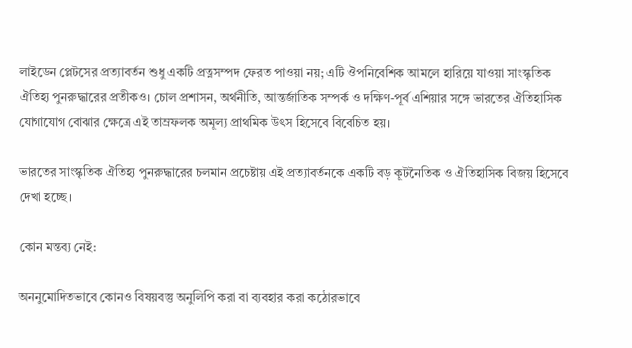লাইডেন প্লেটসের প্রত্যাবর্তন শুধু একটি প্রত্নসম্পদ ফেরত পাওয়া নয়; এটি ঔপনিবেশিক আমলে হারিয়ে যাওয়া সাংস্কৃতিক ঐতিহ্য পুনরুদ্ধারের প্রতীকও। চোল প্রশাসন, অর্থনীতি, আন্তর্জাতিক সম্পর্ক ও দক্ষিণ-পূর্ব এশিয়ার সঙ্গে ভারতের ঐতিহাসিক যোগাযোগ বোঝার ক্ষেত্রে এই তাম্রফলক অমূল্য প্রাথমিক উৎস হিসেবে বিবেচিত হয়।

ভারতের সাংস্কৃতিক ঐতিহ্য পুনরুদ্ধারের চলমান প্রচেষ্টায় এই প্রত্যাবর্তনকে একটি বড় কূটনৈতিক ও ঐতিহাসিক বিজয় হিসেবে দেখা হচ্ছে।

কোন মন্তব্য নেই:

অননুমোদিতভাবে কোনও বিষয়বস্তু অনুলিপি করা বা ব্যবহার করা কঠোরভাবে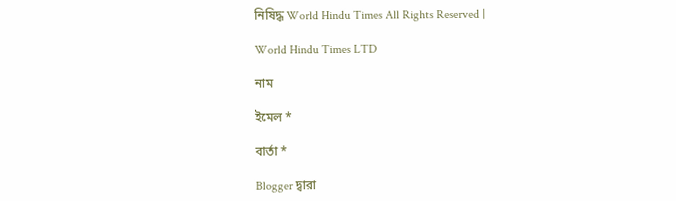নিষিদ্ধ World Hindu Times All Rights Reserved |

World Hindu Times LTD

নাম

ইমেল *

বার্তা *

Blogger দ্বারা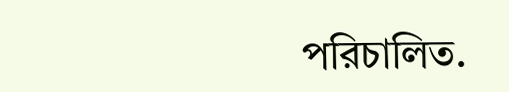পরিচালিত.